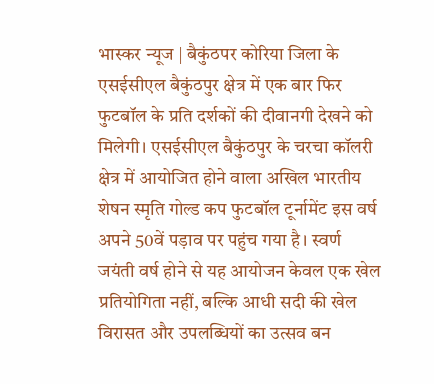भास्कर न्यूज | बैकुंठपर कोरिया जिला के एसईसीएल बैकुंठपुर क्षेत्र में एक बार फिर फुटबॉल के प्रति दर्शकों की दीवानगी देखने को मिलेगी। एसईसीएल बैकुंठपुर के चरचा कॉलरी क्षेत्र में आयोजित होने वाला अखिल भारतीय शेषन स्मृति गोल्ड कप फुटबॉल टूर्नामेंट इस वर्ष अपने 50वें पड़ाव पर पहुंच गया है। स्वर्ण जयंती वर्ष होने से यह आयोजन केवल एक खेल प्रतियोगिता नहीं, बल्कि आधी सदी की खेल विरासत और उपलब्धियों का उत्सव बन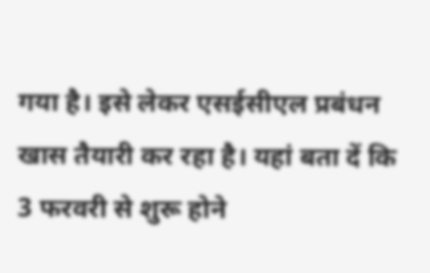गया है। इसे लेकर एसईसीएल प्रबंधन खास तैयारी कर रहा है। यहां बता दें कि 3 फरवरी से शुरू होने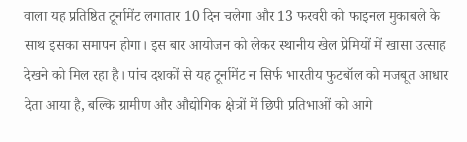वाला यह प्रतिष्ठित टूर्नामेंट लगातार 10 दिन चलेगा और 13 फरवरी को फाइनल मुकाबले के साथ इसका समापन होगा। इस बार आयोजन को लेकर स्थानीय खेल प्रेमियों में खासा उत्साह देखने को मिल रहा है। पांच दशकों से यह टूर्नामेंट न सिर्फ भारतीय फुटबॉल को मजबूत आधार देता आया है, बल्कि ग्रामीण और औद्योगिक क्षेत्रों में छिपी प्रतिभाओं को आगे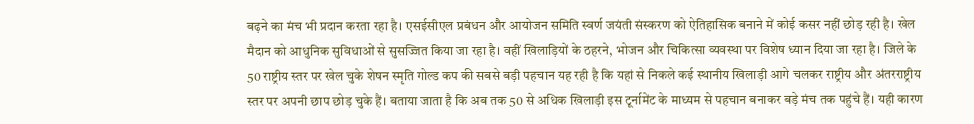बढ़ने का मंच भी प्रदान करता रहा है। एसईसीएल प्रबंधन और आयोजन समिति स्वर्ण जयंती संस्करण को ऐतिहासिक बनाने में कोई कसर नहीं छोड़ रही है। खेल मैदान को आधुनिक सुविधाओं से सुसज्जित किया जा रहा है। वहीं खिलाड़ियों के ठहरने, भोजन और चिकित्सा व्यवस्था पर विशेष ध्यान दिया जा रहा है। जिले के 50 राष्ट्रीय स्तर पर खेल चुके शेषन स्मृति गोल्ड कप की सबसे बड़ी पहचान यह रही है कि यहां से निकले कई स्थानीय खिलाड़ी आगे चलकर राष्ट्रीय और अंतरराष्ट्रीय स्तर पर अपनी छाप छोड़ चुके हैं। बताया जाता है कि अब तक 50 से अधिक खिलाड़ी इस टूर्नामेंट के माध्यम से पहचान बनाकर बड़े मंच तक पहुंचे हैं। यही कारण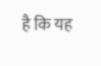है कि यह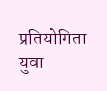प्रतियोगिता युवा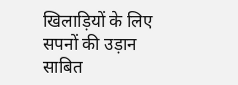खिलाड़ियों के लिए सपनों की उड़ान साबित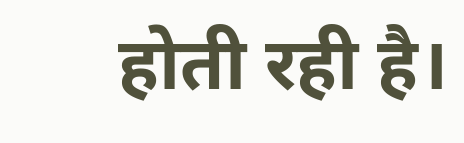होती रही है।